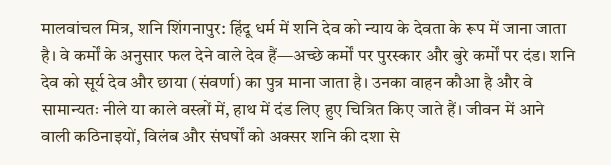मालवांचल मित्र, शनि शिंगनापुर: हिंदू धर्म में शनि देव को न्याय के देवता के रूप में जाना जाता है। वे कर्मों के अनुसार फल देने वाले देव हैं—अच्छे कर्मों पर पुरस्कार और बुरे कर्मों पर दंड। शनि देव को सूर्य देव और छाया (संवर्णा) का पुत्र माना जाता है। उनका वाहन कौआ है और वे सामान्यतः नीले या काले वस्त्रों में, हाथ में दंड लिए हुए चित्रित किए जाते हैं। जीवन में आने वाली कठिनाइयों, विलंब और संघर्षों को अक्सर शनि की दशा से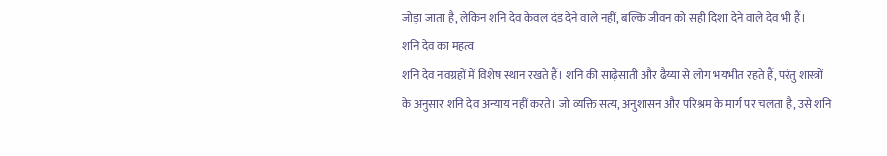जोड़ा जाता है, लेकिन शनि देव केवल दंड देने वाले नहीं, बल्कि जीवन को सही दिशा देने वाले देव भी हैं।
शनि देव का महत्व
शनि देव नवग्रहों में विशेष स्थान रखते हैं। शनि की साढ़ेसाती और ढैय्या से लोग भयभीत रहते हैं, परंतु शास्त्रों के अनुसार शनि देव अन्याय नहीं करते। जो व्यक्ति सत्य, अनुशासन और परिश्रम के मार्ग पर चलता है, उसे शनि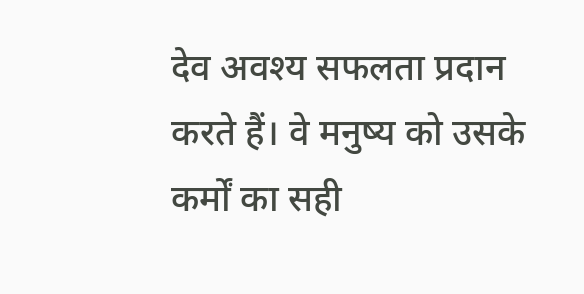देव अवश्य सफलता प्रदान करते हैं। वे मनुष्य को उसके कर्मों का सही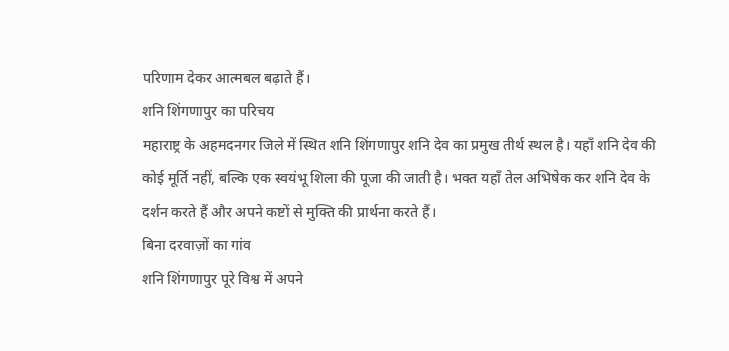परिणाम देकर आत्मबल बढ़ाते हैं।
शनि शिंगणापुर का परिचय
महाराष्ट्र के अहमदनगर जिले में स्थित शनि शिंगणापुर शनि देव का प्रमुख तीर्थ स्थल है। यहाँ शनि देव की कोई मूर्ति नहीं, बल्कि एक स्वयंभू शिला की पूजा की जाती है। भक्त यहाँ तेल अभिषेक कर शनि देव के दर्शन करते हैं और अपने कष्टों से मुक्ति की प्रार्थना करते हैं।
बिना दरवाज़ों का गांव
शनि शिंगणापुर पूरे विश्व में अपने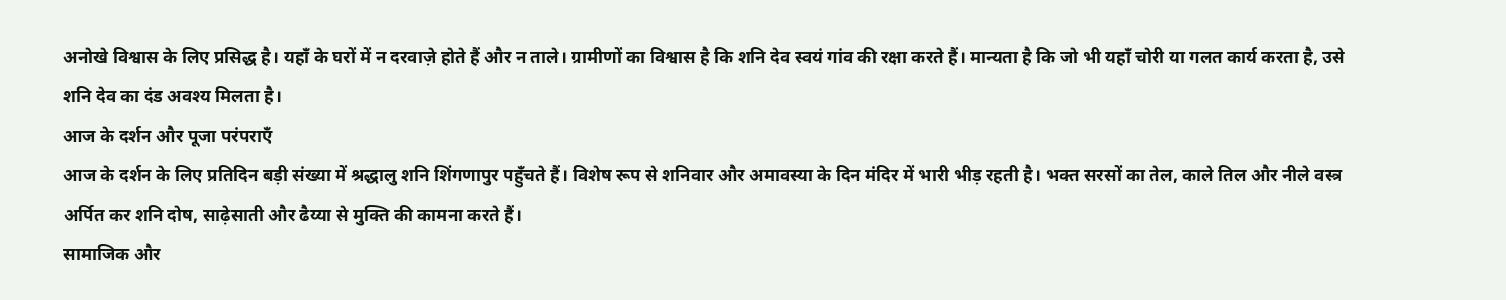अनोखे विश्वास के लिए प्रसिद्ध है। यहाँ के घरों में न दरवाज़े होते हैं और न ताले। ग्रामीणों का विश्वास है कि शनि देव स्वयं गांव की रक्षा करते हैं। मान्यता है कि जो भी यहाँ चोरी या गलत कार्य करता है, उसे शनि देव का दंड अवश्य मिलता है।
आज के दर्शन और पूजा परंपराएँ
आज के दर्शन के लिए प्रतिदिन बड़ी संख्या में श्रद्धालु शनि शिंगणापुर पहुँचते हैं। विशेष रूप से शनिवार और अमावस्या के दिन मंदिर में भारी भीड़ रहती है। भक्त सरसों का तेल, काले तिल और नीले वस्त्र अर्पित कर शनि दोष, साढ़ेसाती और ढैय्या से मुक्ति की कामना करते हैं।
सामाजिक और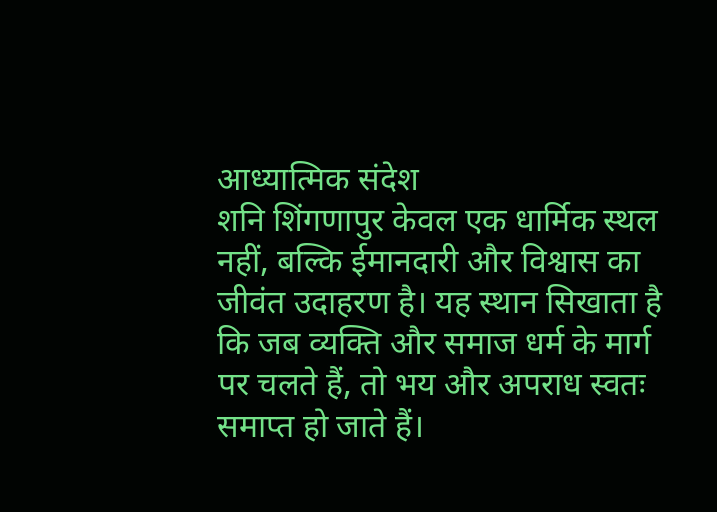आध्यात्मिक संदेश
शनि शिंगणापुर केवल एक धार्मिक स्थल नहीं, बल्कि ईमानदारी और विश्वास का जीवंत उदाहरण है। यह स्थान सिखाता है कि जब व्यक्ति और समाज धर्म के मार्ग पर चलते हैं, तो भय और अपराध स्वतः समाप्त हो जाते हैं।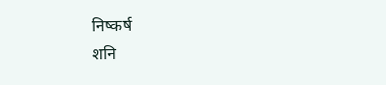निष्कर्ष
शनि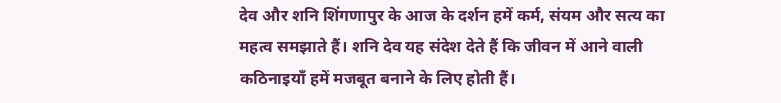देव और शनि शिंगणापुर के आज के दर्शन हमें कर्म, संयम और सत्य का महत्व समझाते हैं। शनि देव यह संदेश देते हैं कि जीवन में आने वाली कठिनाइयाँ हमें मजबूत बनाने के लिए होती हैं।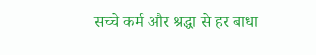सच्चे कर्म और श्रद्धा से हर बाधा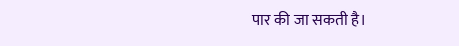पार की जा सकती है।